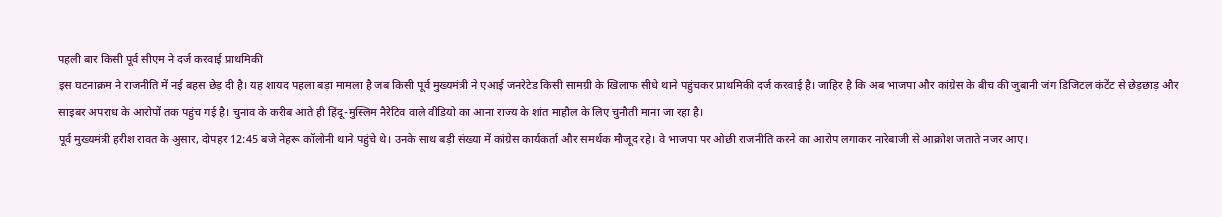पहली बार किसी पूर्व सीएम ने दर्ज करवाई प्राथमिकी
इस घटनाक्रम ने राजनीति में नई बहस छेड़ दी है। यह शायद पहला बड़ा मामला है जब किसी पूर्व मुख्यमंत्री ने एआई जनरेटेड किसी सामग्री के खिलाफ सीधे थाने पहुंचकर प्राथमिकी दर्ज करवाई है। जाहिर है कि अब भाजपा और कांग्रेस के बीच की जुबानी जंग डिजिटल कंटेंट से छेड़छाड़ और साइबर अपराध के आरोपों तक पहुंच गई है। चुनाव के करीब आते ही हिंदू-मुस्लिम नैरेटिव वाले वीडियो का आना राज्य के शांत माहौल के लिए चुनौती माना जा रहा है।
पूर्व मुख्यमंत्री हरीश रावत के अुसार, दोपहर 12:45 बजे नेहरू कॉलोनी थाने पहुंचे थे। उनके साथ बड़ी संख्या में कांग्रेस कार्यकर्ता और समर्थक मौजूद रहे। वे भाजपा पर ओछी राजनीति करने का आरोप लगाकर नारेबाजी से आक्रोश जताते नजर आए।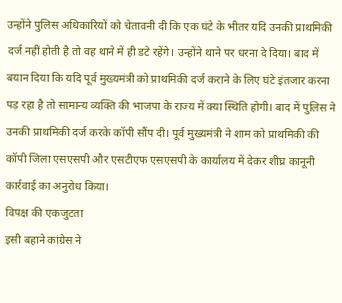उन्होंने पुलिस अधिकारियों को चेतावनी दी कि एक घंटे के भीतर यदि उनकी प्राथमिकी दर्ज नहीं होती है तो वह थाने में ही डटे रहेंगे। उन्होंने थाने पर धरना दे दिया। बाद में बयान दिया कि यदि पूर्व मुख्यमंत्री को प्राथमिकी दर्ज कराने के लिए घंटे इंतजार करना पड़ रहा है तो सामान्य व्यक्ति की भाजपा के राज्य में क्या स्थिति होगी। बाद में पुलिस ने उनकी प्राथमिकी दर्ज करके कॉपी सौंप दी। पूर्व मुख्यमंत्री ने शाम को प्राथमिकी की कॉपी जिला एसएसपी और एसटीएफ एसएसपी के कार्यालय में देकर शीघ्र कानूनी कार्रवाई का अनुरोध किया।
विपक्ष की एकजुटता
इसी बहाने कांग्रेस ने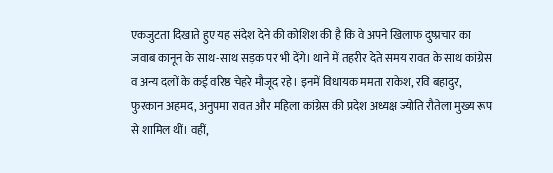एकजुटता दिखाते हुए यह संदेश देने की कोशिश की है कि वे अपने खिलाफ दुष्प्रचार का जवाब कानून के साथ-साथ सड़क पर भी देंगे। थाने में तहरीर देते समय रावत के साथ कांग्रेस व अन्य दलों के कई वरिष्ठ चेहरे मौजूद रहे। इनमें विधायक ममता राकेश, रवि बहादुर, फुरकान अहमद, अनुपमा रावत और महिला कांग्रेस की प्रदेश अध्यक्ष ज्योति रौतेला मुख्य रूप से शामिल थीं। वहीं,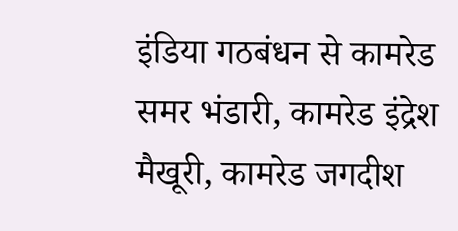इंडिया गठबंधन से कामरेड समर भंडारी, कामरेड इंद्रेश मैखूरी, कामरेड जगदीश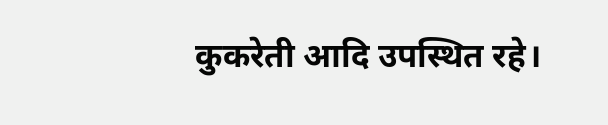कुकरेती आदि उपस्थित रहे।